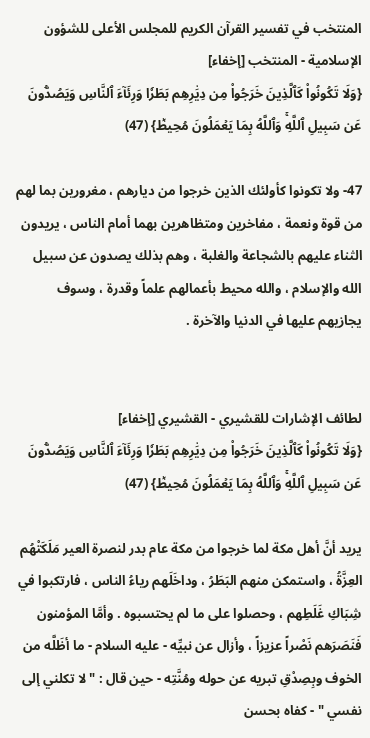المنتخب في تفسير القرآن الكريم للمجلس الأعلى للشؤون الإسلامية - المنتخب [إخفاء]
{وَلَا تَكُونُواْ كَٱلَّذِينَ خَرَجُواْ مِن دِيَٰرِهِم بَطَرٗا وَرِئَآءَ ٱلنَّاسِ وَيَصُدُّونَ عَن سَبِيلِ ٱللَّهِۚ وَٱللَّهُ بِمَا يَعۡمَلُونَ مُحِيطٞ} (47)

47- ولا تكونوا كأولئك الذين خرجوا من ديارهم ، مغرورين بما لهم من قوة ونعمة ، مفاخرين ومتظاهرين بهما أمام الناس ، يريدون الثناء عليهم بالشجاعة والغلبة ، وهم بذلك يصدون عن سبيل الله والإسلام ، والله محيط بأعمالهم علماً وقدرة ، وسوف يجازيهم عليها في الدنيا والآخرة .


لطائف الإشارات للقشيري - القشيري [إخفاء]
{وَلَا تَكُونُواْ كَٱلَّذِينَ خَرَجُواْ مِن دِيَٰرِهِم بَطَرٗا وَرِئَآءَ ٱلنَّاسِ وَيَصُدُّونَ عَن سَبِيلِ ٱللَّهِۚ وَٱللَّهُ بِمَا يَعۡمَلُونَ مُحِيطٞ} (47)

يريد أنَّ أهل مكة لما خرجوا من مكة عام بدر لنصرة العير مَلَكَتْهُم العِزَّةُ ، واستمكن منهم البَطَرُ ، وداخَلَهم رياءُ الناس ، فارتكبوا في شِبَاكِ غَلَطِهم ، وحصلوا على ما لم يحتسبوه . وأمَّا المؤمنون فَنَصَرَهم نَصْراً عزيزاً ، وأزال عن نبيِّه - عليه السلام - ما أظَلَّه من الخوف وبِصِدْقِ تبريه عن حوله ومُنَّتِه - حين قال : " لا تكلني إلى نفسي " - كفاه بحسن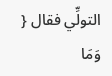التولِّي فقال { وَمَا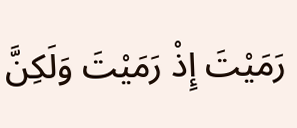رَمَيْتَ إِذْ رَمَيْتَ وَلَكِنَّ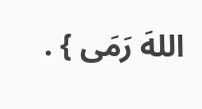اللهَ رَمَى } .